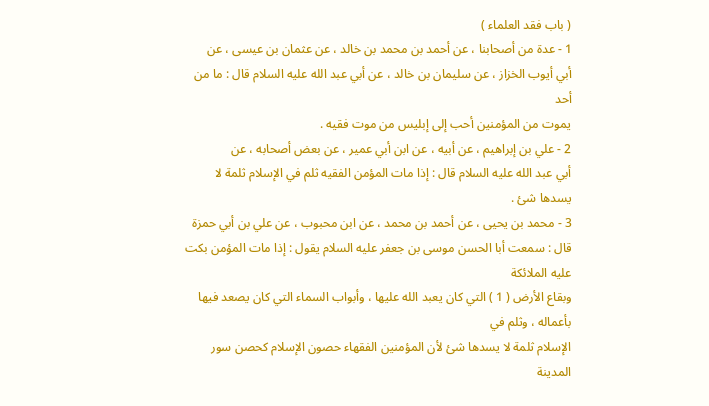( باب فقد العلماء )
1 - عدة من أصحابنا ، عن أحمد بن محمد بن خالد ، عن عثمان بن عيسى ، عن
أبي أيوب الخزاز ، عن سليمان بن خالد ، عن أبي عبد الله عليه السلام قال : ما من أحد
يموت من المؤمنين أحب إلى إبليس من موت فقيه .
2 - علي بن إبراهيم ، عن أبيه ، عن ابن أبي عمير ، عن بعض أصحابه ، عن
أبي عبد الله عليه السلام قال : إذا مات المؤمن الفقيه ثلم في الإسلام ثلمة لا يسدها شئ .
3 - محمد بن يحيى ، عن أحمد بن محمد ، عن ابن محبوب ، عن علي بن أبي حمزة
قال : سمعت أبا الحسن موسى بن جعفر عليه السلام يقول : إذا مات المؤمن بكت عليه الملائكة
وبقاع الأرض ( 1 ) التي كان يعبد الله عليها ، وأبواب السماء التي كان يصعد فيها بأعماله ، وثلم في
الإسلام ثلمة لا يسدها شئ لأن المؤمنين الفقهاء حصون الإسلام كحصن سور المدينة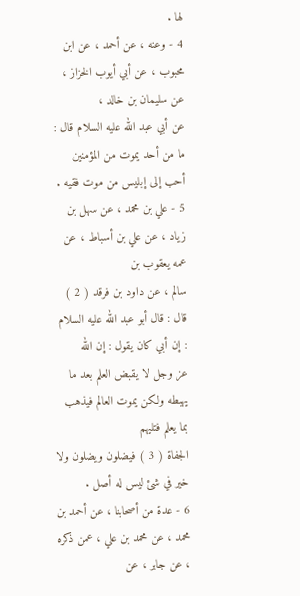لها .
4 - وعنه ، عن أحمد ، عن ابن محبوب ، عن أبي أيوب الخزاز ، عن سليمان بن خالد ،
عن أبي عبد الله عليه السلام قال : ما من أحد يموت من المؤمنين أحب إلى إبليس من موت فقيه .
5 - علي بن محمد ، عن سهل بن زياد ، عن علي بن أسباط ، عن عمه يعقوب بن
سالم ، عن داود بن فرقد ( 2 ) قال : قال أبو عبد الله عليه السلام : إن أبي كان يقول : إن الله
عز وجل لا يقبض العلم بعد ما يهبطه ولكن يموت العالم فيذهب بما يعلم فتليهم
الجفاة ( 3 ) فيضلون ويضلون ولا خير في شئ ليس له أصل .
6 - عدة من أصحابنا ، عن أحمد بن محمد ، عن محمد بن علي ، عمن ذكره ، عن جابر ، عن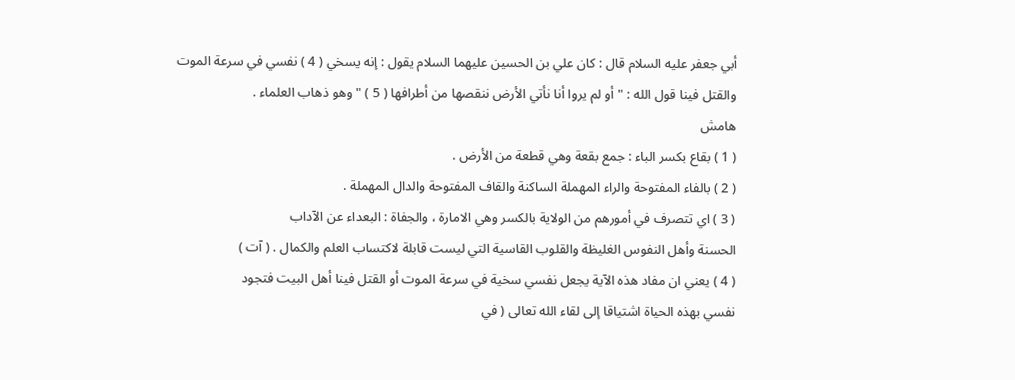أبي جعفر عليه السلام قال : كان علي بن الحسين عليهما السلام يقول : إنه يسخي ( 4 ) نفسي في سرعة الموت
والقتل فينا قول الله : " أو لم يروا أنا نأتي الأرض ننقصها من أطرافها ( 5 ) " وهو ذهاب العلماء .
هامش
( 1 ) بقاع بكسر الباء : جمع بقعة وهي قطعة من الأرض .
( 2 ) بالفاء المفتوحة والراء المهملة الساكنة والقاف المفتوحة والدال المهملة .
( 3 ) اي تتصرف في أمورهم من الولاية بالكسر وهي الامارة ، والجفاة : البعداء عن الآداب
الحسنة وأهل النفوس الغليظة والقلوب القاسية التي ليست قابلة لاكتساب العلم والكمال . ( آت )
( 4 ) يعني ان مفاد هذه الآية يجعل نفسي سخية في سرعة الموت أو القتل فينا أهل البيت فتجود
نفسي بهذه الحياة اشتياقا إلى لقاء الله تعالى ( في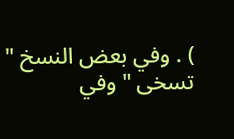) . وفي بعض النسخ " تسخى " وفي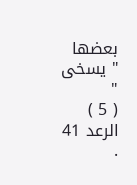بعضها " يسخى "
( 5 ) الرعد 41 .